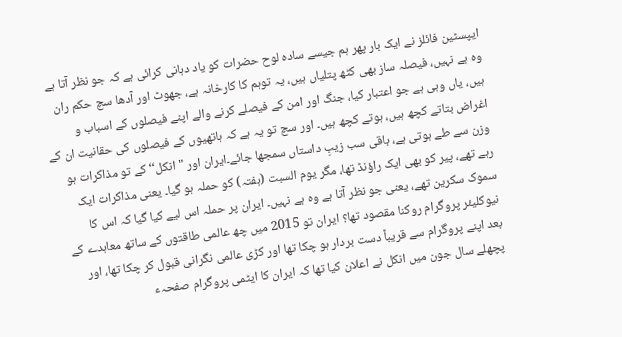ایپسٹین فائلز نے ایک بار پھر ہم جیسے سادہ لوح حضرات کو یاد دہانی کرائی ہے کہ جو نظر آتا ہے وہ ہے نہیں، فیصلہ ساز بھی کٹھ پتلیاں ہیں، یہ توہم کا کارخانہ ہے، جھوٹ اور آدھا سچ حکم ران ہیں، یاں وہی ہے جو اعتبار کیا، جنگ اور امن کے فیصلے کرنے والے اپنے فیصلوں کے اسباب و اغراض بتاتے کچھ ہیں، ہوتے کچھ ہیں۔ اور سچ تو یہ ہے کہ ہاتھیوں کے فیصلوں کی حقانیت ان کے وزن سے طے ہوتی ہے، باقی سب زیبِ داستاں سمجھا جائے۔ایران اور "انکل‘‘کے تو مذاکرات ہو رہے تھے، پیر کو بھی ایک راؤنڈ تھا، مگر یوم السبت (ہفتہ) کو حملہ ہو گیا۔ یعنی مذاکرات ایک سموک سکرین تھے، یعنی جو نظر آتا ہے وہ ہے نہیں۔ ایران پر حملہ اس لیے کیا گیا کہ اس کا نیوکلیئر پروگرام روکنا مقصود تھا؟ ایران تو 2015 میں چھ عالمی طاقتوں کے ساتھ معاہدے کے بعد اپنے پروگرام سے قریباً دست بردار ہو چکا تھا اور کڑی عالمی نگرانی قبول کر چکا تھا، اور پچھلے سال جون میں انکل نے اعلان کیا تھا کہ ایران کا ایٹمی پروگرام صفحہء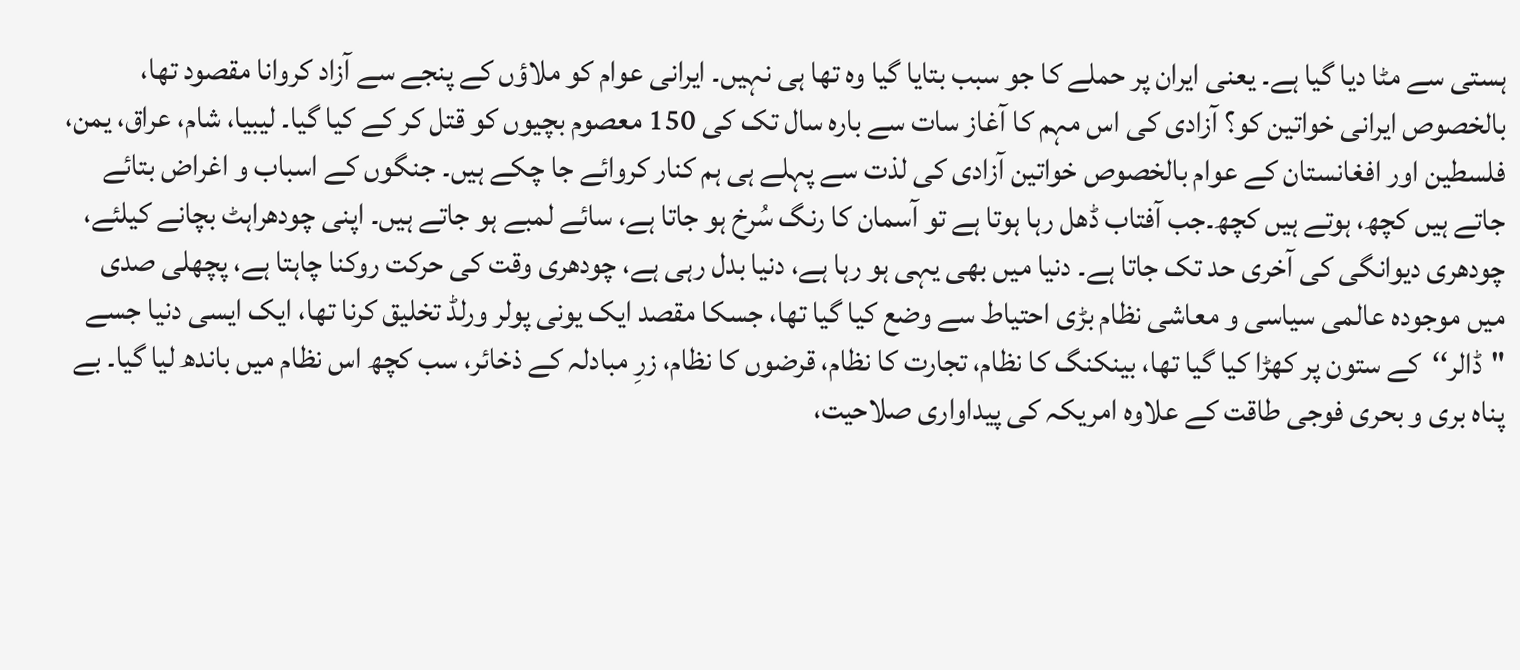ہستی سے مٹا دیا گیا ہے۔ یعنی ایران پر حملے کا جو سبب بتایا گیا وہ تھا ہی نہیں۔ ایرانی عوام کو ملاؤں کے پنجے سے آزاد کروانا مقصود تھا، بالخصوص ایرانی خواتین کو؟ آزادی کی اس مہم کا آغاز سات سے بارہ سال تک کی 150 معصوم بچیوں کو قتل کر کے کیا گیا۔ لیبیا، شام، عراق، یمن، فلسطین اور افغانستان کے عوام بالخصوص خواتین آزادی کی لذت سے پہلے ہی ہم کنار کروائے جا چکے ہیں۔ جنگوں کے اسباب و اغراض بتائے جاتے ہیں کچھ، ہوتے ہیں کچھ۔جب آفتاب ڈھل رہا ہوتا ہے تو آسمان کا رنگ سُرخ ہو جاتا ہے، سائے لمبے ہو جاتے ہیں۔ اپنی چودھراہٹ بچانے کیلئے، چودھری دیوانگی کی آخری حد تک جاتا ہے۔ دنیا میں بھی یہی ہو رہا ہے، دنیا بدل رہی ہے، چودھری وقت کی حرکت روکنا چاہتا ہے، پچھلی صدی میں موجودہ عالمی سیاسی و معاشی نظام بڑی احتیاط سے وضع کیا گیا تھا، جسکا مقصد ایک یونی پولر ورلڈ تخلیق کرنا تھا، ایک ایسی دنیا جسے "ڈالر‘‘کے ستون پر کھڑا کیا گیا تھا، بینکنگ کا نظام، تجارت کا نظام، قرضوں کا نظام، زرِ مبادلہ کے ذخائر، سب کچھ اس نظام میں باندھ لیا گیا۔ بے پناہ بری و بحری فوجی طاقت کے علاوہ امریکہ کی پیداواری صلاحیت،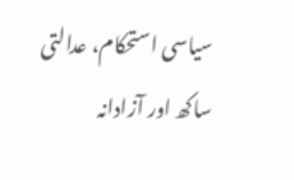سیاسی استحکام، عدالتی ساکھ اور آزادانہ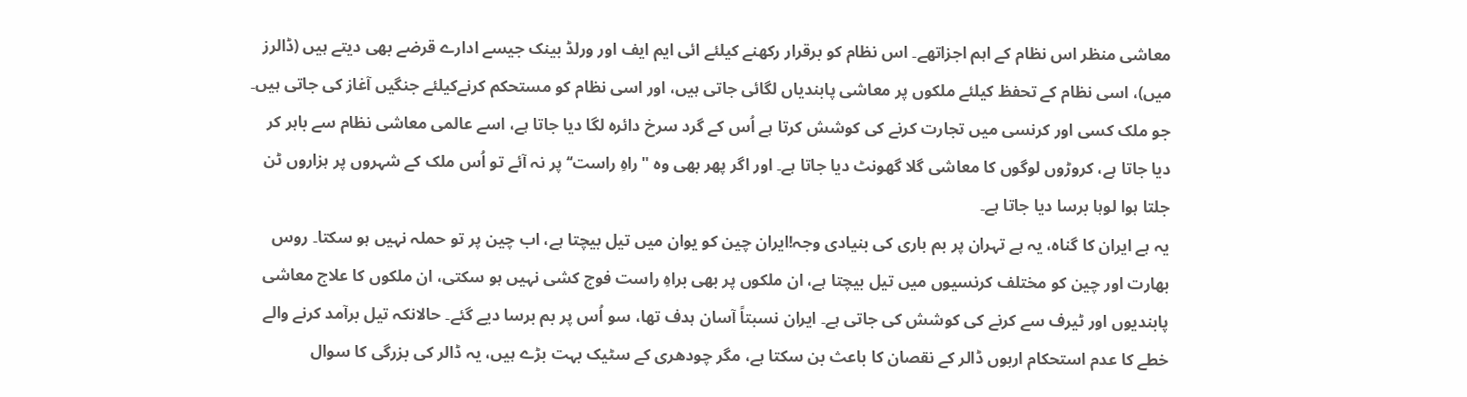معاشی منظر اس نظام کے اہم اجزاتھے۔ اس نظام کو برقرار رکھنے کیلئے ائی ایم ایف اور ورلڈ بینک جیسے ادارے قرضے بھی دیتے ہیں (ڈالرز میں)، اسی نظام کے تحفظ کیلئے ملکوں پر معاشی پابندیاں لگائی جاتی ہیں، اور اسی نظام کو مستحکم کرنےکیلئے جنگیں آغاز کی جاتی ہیں۔ جو ملک کسی اور کرنسی میں تجارت کرنے کی کوشش کرتا ہے اُس کے گرد سرخ دائرہ لگا دیا جاتا ہے، اسے عالمی معاشی نظام سے باہر کر دیا جاتا ہے، کروڑوں لوگوں کا معاشی گلا گھونٹ دیا جاتا ہے۔ اور اگر پھر بھی وہ "راہِ راست‘‘پر نہ آئے تو اُس ملک کے شہروں پر ہزاروں ٹن جلتا ہوا لوہا برسا دیا جاتا ہے۔
یہ ہے ایران کا گناہ، یہ ہے تہران پر بم باری کی بنیادی وجہ!ایران چین کو یوان میں تیل بیچتا ہے، اب چین پر تو حملہ نہیں ہو سکتا۔ روس بھارت اور چین کو مختلف کرنسیوں میں تیل بیچتا ہے، ان ملکوں پر بھی براہِ راست فوج کشی نہیں ہو سکتی، ان ملکوں کا علاج معاشی پابندیوں اور ٹیرف سے کرنے کی کوشش کی جاتی ہے۔ ایران نسبتاً آسان ہدف تھا، سو اُس پر بم برسا دیے گئے۔ حالانکہ تیل برآمد کرنے والے خطے کا عدم استحکام اربوں ڈالر کے نقصان کا باعث بن سکتا ہے، مگر چودھری کے سٹیک بہت بڑے ہیں، یہ ڈالر کی بزرگی کا سوال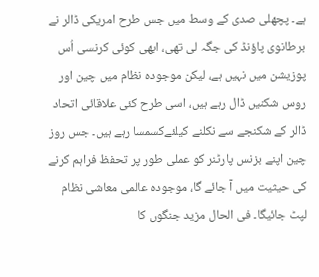ہے۔ پچھلی صدی کے وسط میں جس طرح امریکی ڈالر نے برطانوی پاؤنڈ کی جگہ لی تھی، ابھی کوئی کرنسی اُس پوزیشن میں نہیں ہے، لیکن موجودہ نظام میں چین اور روس شکنیں ڈال رہے ہیں، اسی طرح کئی علاقائی اتحاد ڈالر کے شکنجے سے نکلنے کیلئےکسمسا رہے ہیں۔ جس روز چین اپنے بزنس پارٹنر کو عملی طور پر تحفظ فراہم کرنے کی حیثیت میں آ جائے گا، موجودہ عالمی معاشی نظام لپٹ جائیگا۔ فی الحال مزید جنگوں کا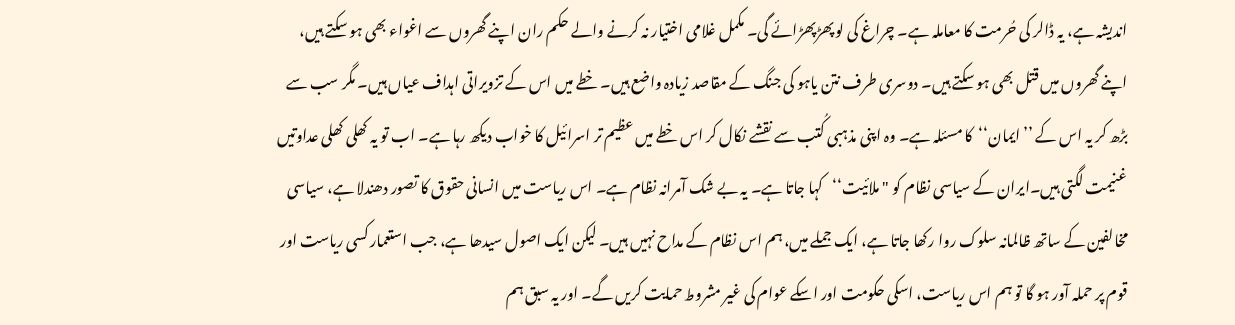اندیشہ ہے، یہ ڈالر کی حُرمت کا معاملہ ہے۔ چراغ کی لو پھڑپھڑائے گی۔ مکمل غلامی اختیار نہ کرنے والے حکم ران اپنے گھروں سے اغواء بھی ہو سکتے ہیں، اپنے گھروں میں قتل بھی ہو سکتے ہیں۔ دوسری طرف نتن یاہو کی جنگ کے مقاصد زیادہ واضع ہیں۔ خطے میں اس کے تزویراتی اہداف عیاں ہیں۔ مگر سب سے بڑھ کر یہ اس کے ’’ایمان‘‘کا مسئلہ ہے۔ وہ اپنی مذہبی کُتب سے نقشے نکال کر اس خطے میں عظیم تر اسرائیل کا خواب دیکھ رہا ہے۔ اب تو یہ کھلی کھلی عداوتیں غنیمت لگتی ہیں۔ایران کے سیاسی نظام کو "ملائیت‘‘کہا جاتا ہے۔ یہ بے شک آمرانہ نظام ہے۔ اس ریاست میں انسانی حقوق کا تصور دھندلا ہے، سیاسی مخالفین کے ساتھ ظالمانہ سلوک روا رکھا جاتا ہے، ایک جملے میں، ہم اس نظام کے مداح نہیں ہیں۔ لیکن ایک اصول سیدھا ہے، جب استعمار کسی ریاست اور قوم پر حملہ آور ہو گا تو ہم اس ریاست، اسکی حکومت اور اسکے عوام کی غیر مشروط حمایت کریں گے۔ اور یہ سبق ہم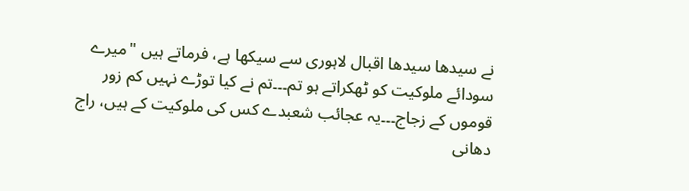نے سیدھا سیدھا اقبال لاہوری سے سیکھا ہے، فرماتے ہیں "میرے سودائے ملوکیت کو ٹھکراتے ہو تم۔۔۔تم نے کیا توڑے نہیں کم زور قوموں کے زجاج۔۔۔یہ عجائب شعبدے کس کی ملوکیت کے ہیں، راج دھانی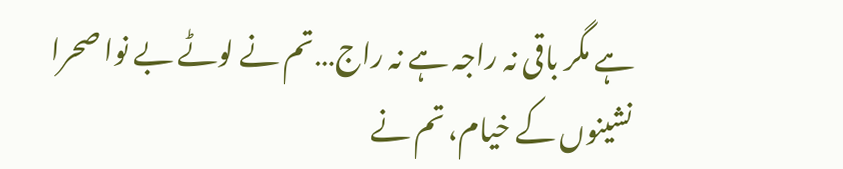ہے مگر باقی نہ راجہ ہے نہ راج…تم نے لوٹے بے نوا صحرا نشینوں کے خیام، تم نے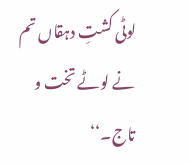لوٹی کشتِ دہقاں تم نے لوٹے تخت و تاج۔‘‘